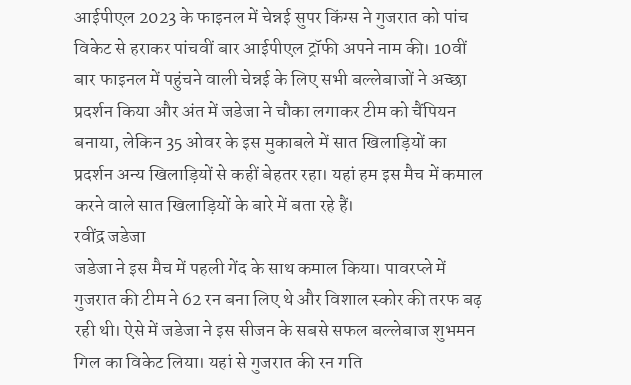आईपीएल 2023 के फाइनल में चेन्नई सुपर किंग्स ने गुजरात को पांच विकेट से हराकर पांचवीं बार आईपीएल ट्रॉफी अपने नाम की। 10वीं बार फाइनल में पहुंचने वाली चेन्नई के लिए सभी बल्लेबाजों ने अच्छा प्रदर्शन किया और अंत में जडेजा ने चौका लगाकर टीम को चैंपियन बनाया, लेकिन 35 ओवर के इस मुकाबले में सात खिलाड़ियों का प्रदर्शन अन्य खिलाड़ियों से कहीं बेहतर रहा। यहां हम इस मैच में कमाल करने वाले सात खिलाड़ियों के बारे में बता रहे हैं।
रवींद्र जडेजा
जडेजा ने इस मैच में पहली गेंद के साथ कमाल किया। पावरप्ले में गुजरात की टीम ने 62 रन बना लिए थे और विशाल स्कोर की तरफ बढ़ रही थी। ऐसे में जडेजा ने इस सीजन के सबसे सफल बल्लेबाज शुभमन गिल का विकेट लिया। यहां से गुजरात की रन गति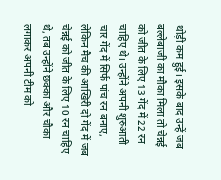थोड़ी कम हुई। इसके बाद उन्हें जब बल्लेबाजी का मौका मिला तो चेन्नई को जीत के लिए 13 गेंद में 22 रन चाहिए थे। उन्होंने अपनी शुरुआती चार गेंद में सिर्फ पांच रन बनाए, लेकिन मैच की आखिरी दो गेंद में जब चेन्नई को जीत के लिए 10 रन चाहिए थे, तब उन्होंने छक्का और चौका लगाकर अपनी टीम को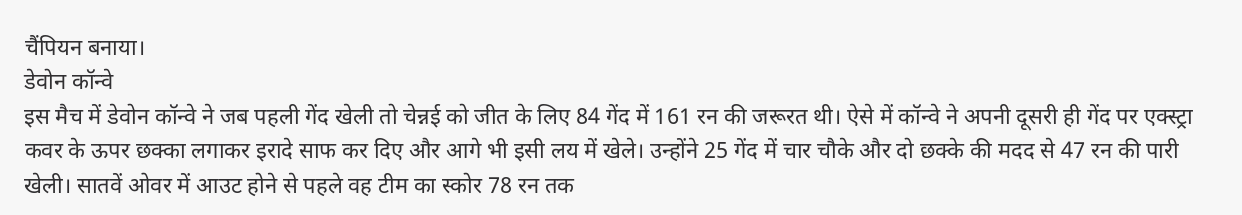चैंपियन बनाया।
डेवोन कॉन्वे
इस मैच में डेवोन कॉन्वे ने जब पहली गेंद खेली तो चेन्नई को जीत के लिए 84 गेंद में 161 रन की जरूरत थी। ऐसे में कॉन्वे ने अपनी दूसरी ही गेंद पर एक्स्ट्रा कवर के ऊपर छक्का लगाकर इरादे साफ कर दिए और आगे भी इसी लय में खेले। उन्होंने 25 गेंद में चार चौके और दो छक्के की मदद से 47 रन की पारी खेली। सातवें ओवर में आउट होने से पहले वह टीम का स्कोर 78 रन तक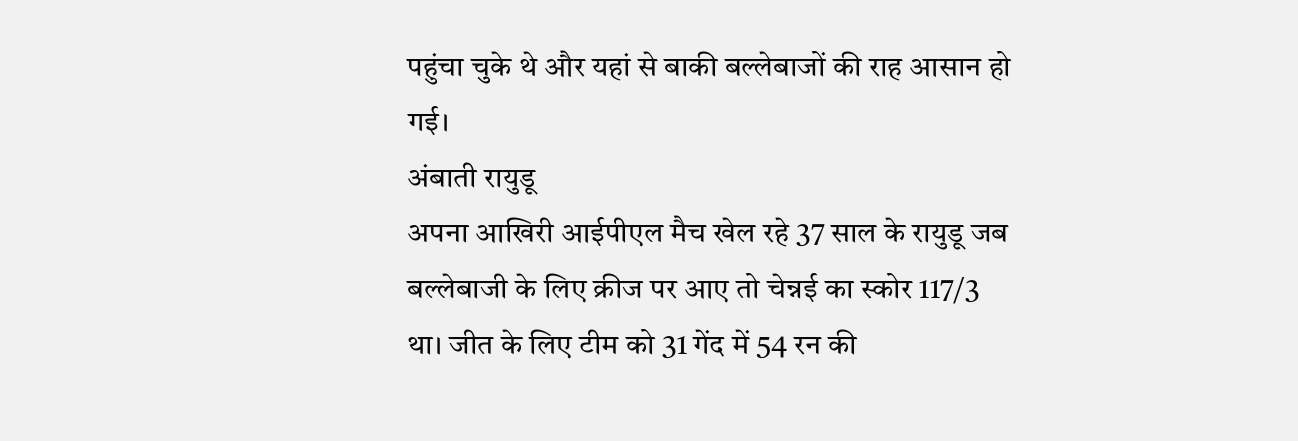पहुंचा चुके थे और यहां से बाकी बल्लेबाजों की राह आसान हो गई।
अंबाती रायुडू
अपना आखिरी आईपीएल मैच खेल रहे 37 साल के रायुडू जब बल्लेबाजी के लिए क्रीज पर आए तो चेन्नई का स्कोर 117/3 था। जीत के लिए टीम को 31 गेंद में 54 रन की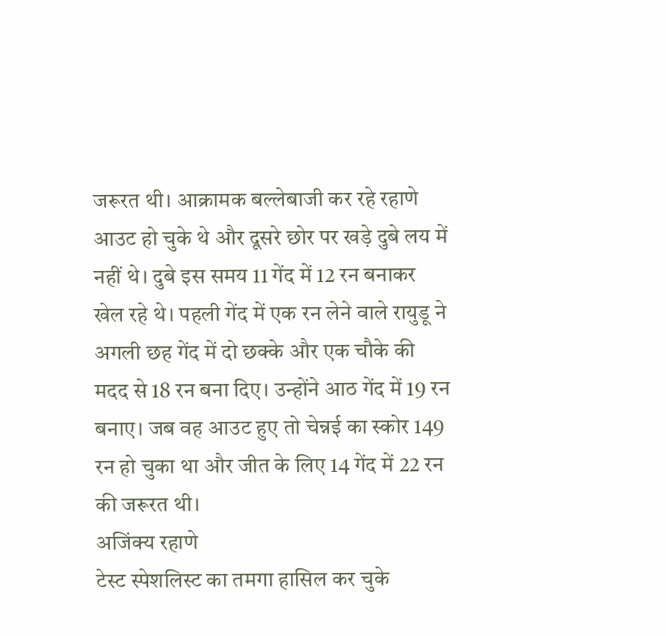जरूरत थी। आक्रामक बल्लेबाजी कर रहे रहाणे आउट हो चुके थे और दूसरे छोर पर खड़े दुबे लय में नहीं थे। दुबे इस समय 11 गेंद में 12 रन बनाकर खेल रहे थे। पहली गेंद में एक रन लेने वाले रायुडू ने अगली छह गेंद में दो छक्के और एक चौके की मदद से 18 रन बना दिए। उन्होंने आठ गेंद में 19 रन बनाए। जब वह आउट हुए तो चेन्नई का स्कोर 149 रन हो चुका था और जीत के लिए 14 गेंद में 22 रन की जरूरत थी।
अजिंक्य रहाणे
टेस्ट स्पेशलिस्ट का तमगा हासिल कर चुके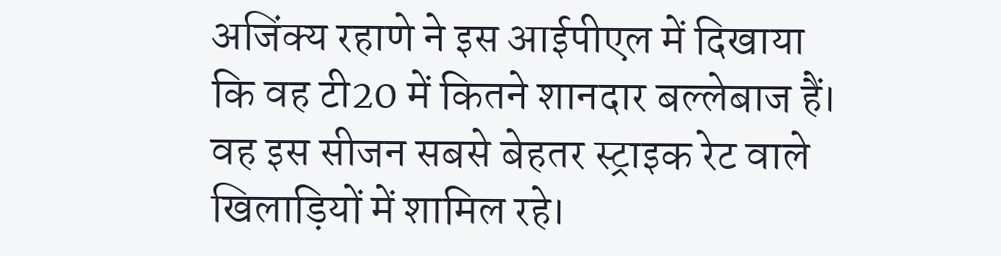अजिंक्य रहाणे ने इस आईपीएल में दिखाया कि वह टी20 में कितने शानदार बल्लेबाज हैं। वह इस सीजन सबसे बेहतर स्ट्राइक रेट वाले खिलाड़ियों में शामिल रहे।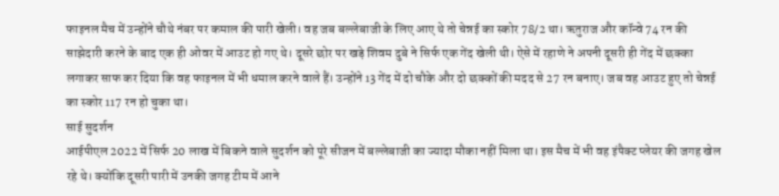फाइनल मैच में उन्होंने चौथे नंबर पर कमाल की पारी खेली। वह जब बल्लेबाजी के लिए आए थे तो चेन्नई का स्कोर 78/2 था। ऋतुराज और कॉन्वे 74 रन की साझेदारी करने के बाद एक ही ओवर में आउट हो गए थे। दूसरे छोर पर खड़े शिवम दुबे ने सिर्फ एक गेंद खेली थी। ऐसे में रहाणे ने अपनी दूसरी ही गेंद में छक्का लगाकर साफ कर दिया कि वह फाइनल में भी धमाल करने वाले हैं। उन्होंने 13 गेंद में दो चौके और दो छक्कों की मदद से 27 रन बनाए। जब वह आउट हुए तो चेन्नई का स्कोर 117 रन हो चुका था।
साई सुदर्शन
आईपीएल 2022 में सिर्फ 20 लाख में बिकने वाले सुदर्शन को पूरे सीजन में बल्लेबाजी का ज्यादा मौका नहीं मिला था। इस मैच में भी वह इंपैक्ट प्लेयर की जगह खेल रहे थे। क्योंकि दूसरी पारी में उनकी जगह टीम में आने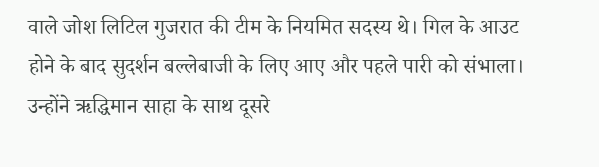वाले जोश लिटिल गुजरात की टीम के नियमित सदस्य थे। गिल के आउट होने के बाद सुदर्शन बल्लेबाजी के लिए आए और पहले पारी को संभाला। उन्होंने ऋद्धिमान साहा के साथ दूसरे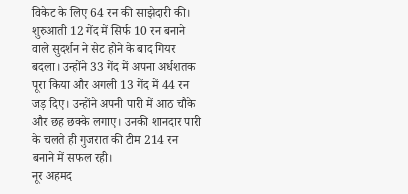विकेट के लिए 64 रन की साझेदारी की। शुरुआती 12 गेंद में सिर्फ 10 रन बनाने वाले सुदर्शन ने सेट होने के बाद गियर बदला। उन्होंने 33 गेंद में अपना अर्धशतक पूरा किया और अगली 13 गेंद में 44 रन जड़ दिए। उन्होंने अपनी पारी में आठ चौके और छह छक्के लगाए। उनकी शानदार पारी के चलते ही गुजरात की टीम 214 रन बनाने में सफल रही।
नूर अहमद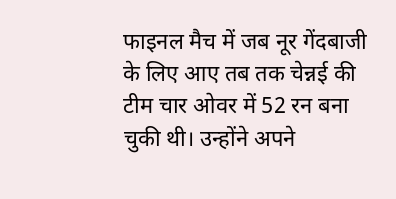फाइनल मैच में जब नूर गेंदबाजी के लिए आए तब तक चेन्नई की टीम चार ओवर में 52 रन बना चुकी थी। उन्होंने अपने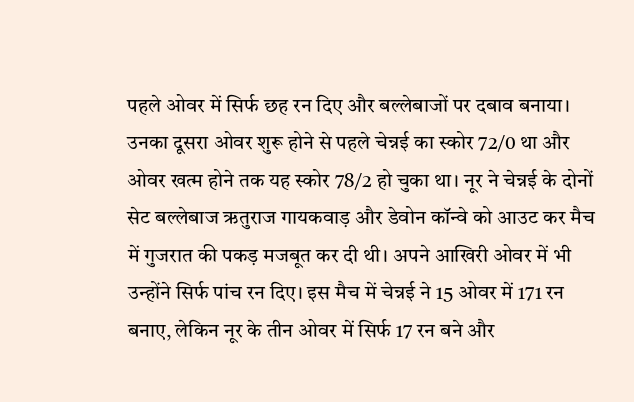पहले ओवर में सिर्फ छह रन दिए और बल्लेबाजों पर दबाव बनाया। उनका दूसरा ओवर शुरू होने से पहले चेन्नई का स्कोर 72/0 था और ओवर खत्म होने तक यह स्कोर 78/2 हो चुका था। नूर ने चेन्नई के दोनों सेट बल्लेबाज ऋतुराज गायकवाड़ और डेवोन कॉन्वे को आउट कर मैच में गुजरात की पकड़ मजबूत कर दी थी। अपने आखिरी ओवर में भी उन्होंने सिर्फ पांच रन दिए। इस मैच में चेन्नई ने 15 ओवर में 171 रन बनाए, लेकिन नूर के तीन ओवर में सिर्फ 17 रन बने और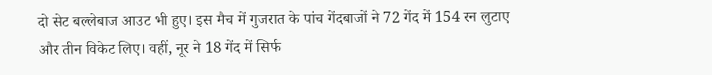दो सेट बल्लेबाज आउट भी हुए। इस मैच में गुजरात के पांच गेंदबाजों ने 72 गेंद में 154 रन लुटाए और तीन विकेट लिए। वहीं, नूर ने 18 गेंद में सिर्फ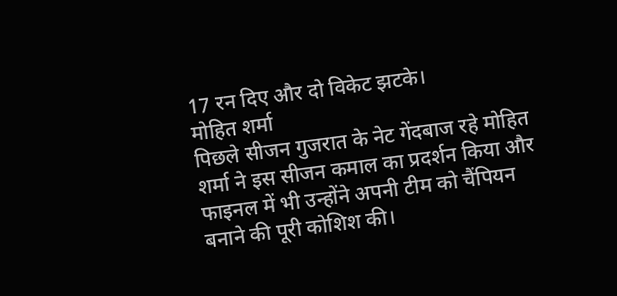17 रन दिए और दो विकेट झटके।
मोहित शर्मा
पिछले सीजन गुजरात के नेट गेंदबाज रहे मोहित शर्मा ने इस सीजन कमाल का प्रदर्शन किया और फाइनल में भी उन्होंने अपनी टीम को चैंपियन बनाने की पूरी कोशिश की।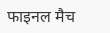फाइनल मैच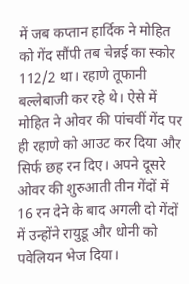में जब कप्तान हार्दिक ने मोहित को गेंद सौंपी तब चेन्नई का स्कोर 112/2 था। रहाणे तूफानी बल्लेबाजी कर रहे थे। ऐसे में मोहित ने ओवर की पांचवीं गेंद पर ही रहाणे को आउट कर दिया और सिर्फ छह रन दिए। अपने दूसरे ओवर की शुरुआती तीन गेंदों में 16 रन देने के बाद अगली दो गेंदों में उन्होंने रायुडू और धोनी को पवेलियन भेज दिया।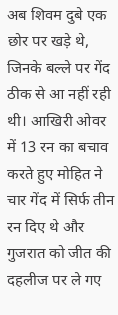अब शिवम दुबे एक छोर पर खड़े थे, जिनके बल्ले पर गेंद ठीक से आ नहीं रही थी। आखिरी ओवर में 13 रन का बचाव करते हुए मोहित ने चार गेंद में सिर्फ तीन रन दिए थे और गुजरात को जीत की दहलीज पर ले गए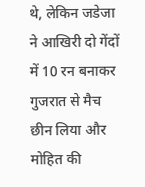थे, लेकिन जडेजा ने आखिरी दो गेंदों में 10 रन बनाकर गुजरात से मैच छीन लिया और मोहित की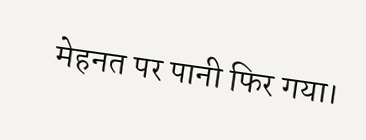मेहनत पर पानी फिर गया।